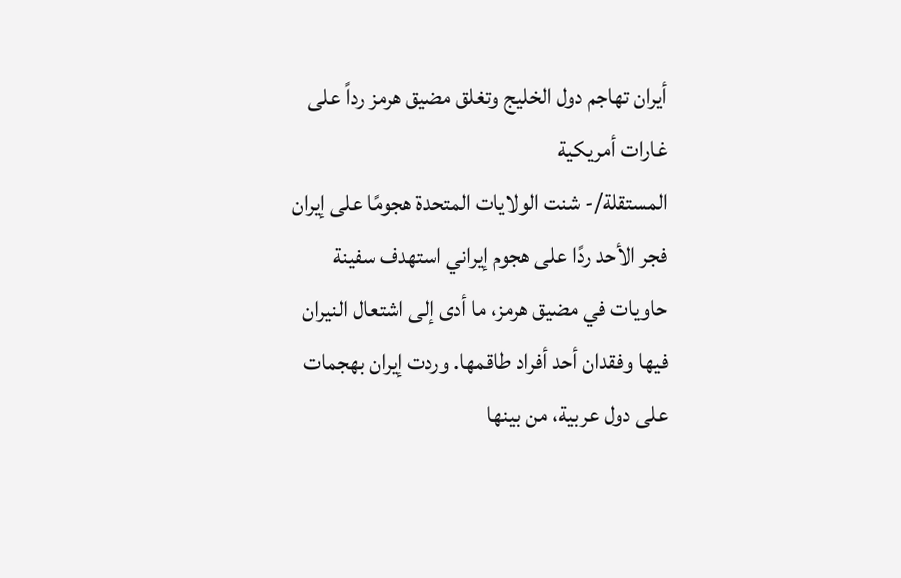أيران تهاجم دول الخليج وتغلق مضيق هرمز رداً على غارات أمريكية
المستقلة/- شنت الولايات المتحدة هجومًا على إيران فجر الأحد ردًا على هجوم إيراني استهدف سفينة حاويات في مضيق هرمز، ما أدى إلى اشتعال النيران فيها وفقدان أحد أفراد طاقمها. وردت إيران بهجمات على دول عربية، من بينها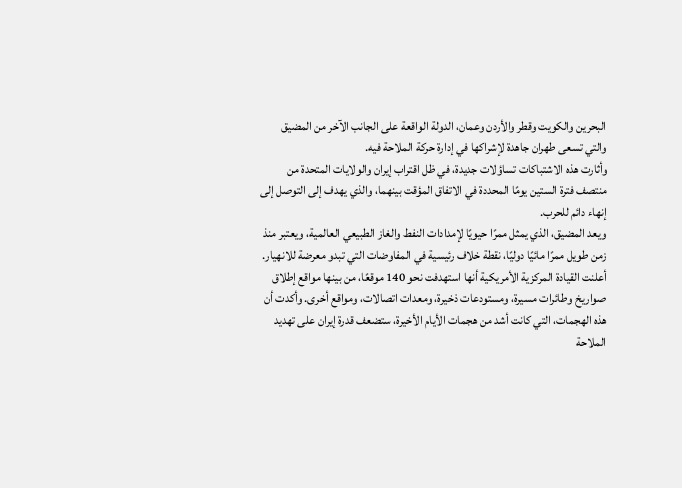البحرين والكويت وقطر والأردن وعمان، الدولة الواقعة على الجانب الآخر من المضيق والتي تسعى طهران جاهدة لإشراكها في إدارة حركة الملاحة فيه.
وأثارت هذه الاشتباكات تساؤلات جديدة، في ظل اقتراب إيران والولايات المتحدة من منتصف فترة الستين يومًا المحددة في الاتفاق المؤقت بينهما، والذي يهدف إلى التوصل إلى إنهاء دائم للحرب.
ويعد المضيق، الذي يمثل ممرًا حيويًا لإمدادات النفط والغاز الطبيعي العالمية، ويعتبر منذ زمن طويل ممرًا مائيًا دوليًا، نقطة خلاف رئيسية في المفاوضات التي تبدو معرضة للانهيار.
أعلنت القيادة المركزية الأمريكية أنها استهدفت نحو 140 موقعًا، من بينها مواقع إطلاق صواريخ وطائرات مسيرة، ومستودعات ذخيرة، ومعدات اتصالات، ومواقع أخرى. وأكدت أن هذه الهجمات، التي كانت أشد من هجمات الأيام الأخيرة، ستضعف قدرة إيران على تهديد الملاحة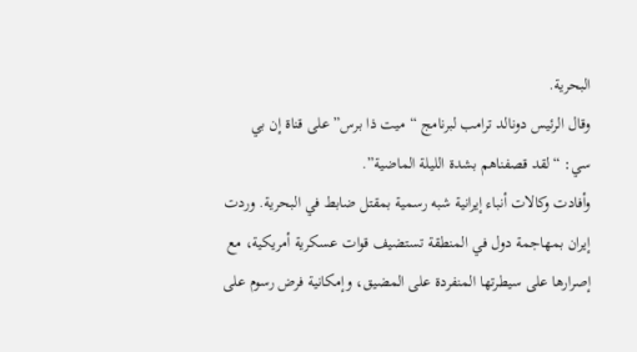البحرية.
وقال الرئيس دونالد ترامب لبرنامج “ميت ذا برس” على قناة إن بي سي: “لقد قصفناهم بشدة الليلة الماضية”.
وأفادت وكالات أنباء إيرانية شبه رسمية بمقتل ضابط في البحرية. وردت إيران بمهاجمة دول في المنطقة تستضيف قوات عسكرية أمريكية، مع إصرارها على سيطرتها المنفردة على المضيق، وإمكانية فرض رسوم على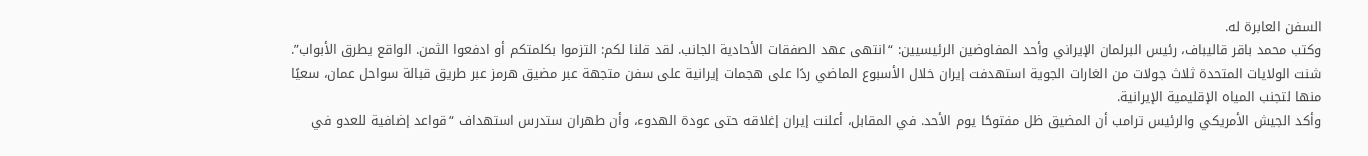السفن العابرة له.
وكتب محمد باقر قاليباف، رئيس البرلمان الإيراني وأحد المفاوضين الرئيسيين: “انتهى عهد الصفقات الأحادية الجانب. لقد قلنا لكم: التزموا بكلمتكم أو ادفعوا الثمن. الواقع يطرق الأبواب”.
شنت الولايات المتحدة ثلاث جولات من الغارات الجوية استهدفت إيران خلال الأسبوع الماضي ردًا على هجمات إيرانية على سفن متجهة عبر مضيق هرمز عبر طريق قبالة سواحل عمان، سعيًا منها لتجنب المياه الإقليمية الإيرانية.
وأكد الجيش الأمريكي والرئيس ترامب أن المضيق ظل مفتوحًا يوم الأحد. في المقابل، أعلنت إيران إغلاقه حتى عودة الهدوء، وأن طهران ستدرس استهداف “قواعد إضافية للعدو في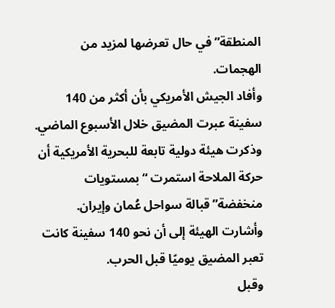المنطقة” في حال تعرضها لمزيد من الهجمات.
وأفاد الجيش الأمريكي بأن أكثر من 140 سفينة عبرت المضيق خلال الأسبوع الماضي. وذكرت هيئة دولية تابعة للبحرية الأمريكية أن حركة الملاحة استمرت “بمستويات منخفضة” قبالة سواحل عُمان وإيران. وأشارت الهيئة إلى أن نحو 140 سفينة كانت تعبر المضيق يوميًا قبل الحرب.
وقبل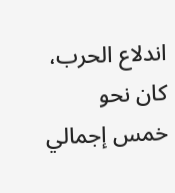اندلاع الحرب، كان نحو خمس إجمالي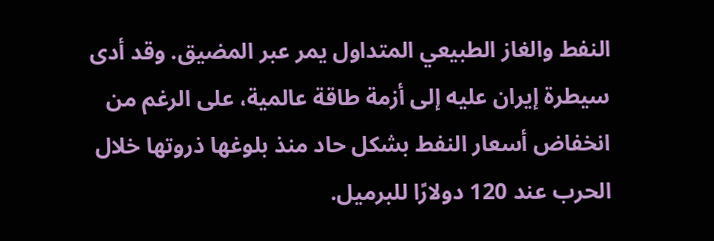النفط والغاز الطبيعي المتداول يمر عبر المضيق. وقد أدى سيطرة إيران عليه إلى أزمة طاقة عالمية، على الرغم من انخفاض أسعار النفط بشكل حاد منذ بلوغها ذروتها خلال الحرب عند 120 دولارًا للبرميل.